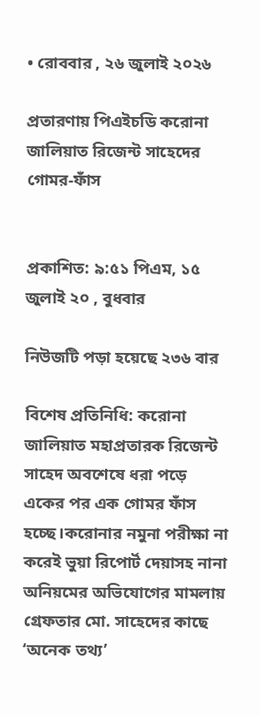• রোববার , ২৬ জুলাই ২০২৬

প্রতারণায় পিএইচডি করোনা জালিয়াত রিজেন্ট সাহেদের গোমর-ফাঁস


প্রকাশিত: ৯:৫১ পিএম, ১৫ জুলাই ২০ , বুধবার

নিউজটি পড়া হয়েছে ২৩৬ বার

বিশেষ প্রতিনিধি: করোনা জালিয়াত মহাপ্রতারক রিজেন্ট সাহেদ অবশেষে ধরা পড়ে একের পর এক গোমর ফাঁস হচ্ছে।করোনার নমুনা পরীক্ষা না করেই ভুয়া রিপোর্ট দেয়াসহ নানা অনিয়মের অভিযোগের মামলায় গ্রেফতার মো. সাহেদের কাছে ‘অনেক তথ্য’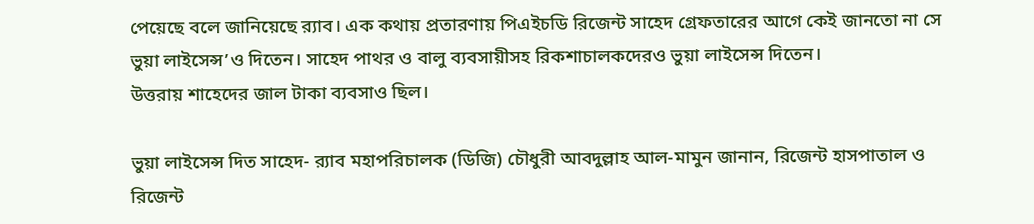পেয়েছে বলে জানিয়েছে র‌্যাব। এক কথায় প্রতারণায় পিএইচডি রিজেন্ট সাহেদ গ্রেফতারের আগে কেই জানতো না সে ভুয়া লাইসেন্স’ও দিতেন। সাহেদ পাথর ও বালু ব্যবসায়ীসহ রিকশাচালকদেরও ভুয়া লাইসেন্স দিতেন।
উত্তরায় শাহেদের জাল টাকা ব্যবসাও ছিল।

ভুয়া লাইসেন্স দিত সাহেদ- র‌্যাব মহাপরিচালক (ডিজি) চৌধুরী আবদুল্লাহ আল-মামুন জানান, রিজেন্ট হাসপাতাল ও রিজেন্ট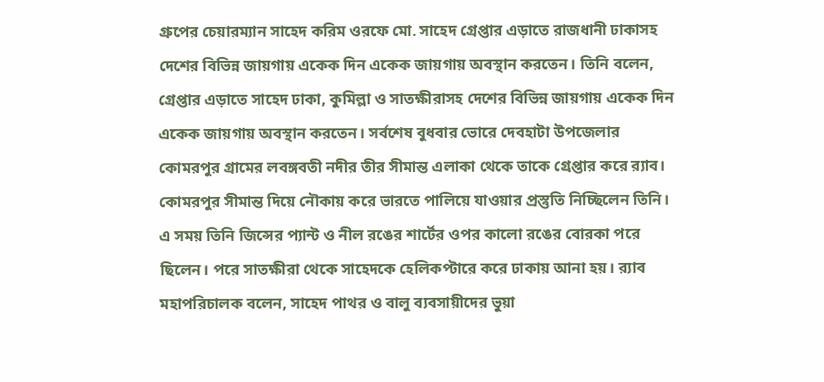গ্রুপের চেয়ারম্যান সাহেদ করিম ওরফে মো. সাহেদ গ্রেপ্তার এড়াতে রাজধানী ঢাকাসহ দেশের বিভিন্ন জায়গায় একেক দিন একেক জায়গায় অবস্থান করতেন। তিনি বলেন, গ্রেপ্তার এড়াতে সাহেদ ঢাকা, কুমিল্লা ও সাতক্ষীরাসহ দেশের বিভিন্ন জায়গায় একেক দিন একেক জায়গায় অবস্থান করতেন। সর্বশেষ বুধবার ভোরে দেবহাটা উপজেলার কোমরপুর গ্রামের লবঙ্গবতী নদীর তীর সীমান্ত এলাকা থেকে তাকে গ্রেপ্তার করে র‍্যাব। কোমরপুর সীমান্ত দিয়ে নৌকায় করে ভারতে পালিয়ে যাওয়ার প্রস্তুতি নিচ্ছিলেন তিনি। এ সময় তিনি জিন্সের প্যান্ট ও নীল রঙের শার্টের ওপর কালো রঙের বোরকা পরে ছিলেন। পরে সাতক্ষীরা থেকে সাহেদকে হেলিকপ্টারে করে ঢাকায় আনা হয়। র‌্যাব মহাপরিচালক বলেন, সাহেদ পাথর ও বালু ব্যবসায়ীদের ভুয়া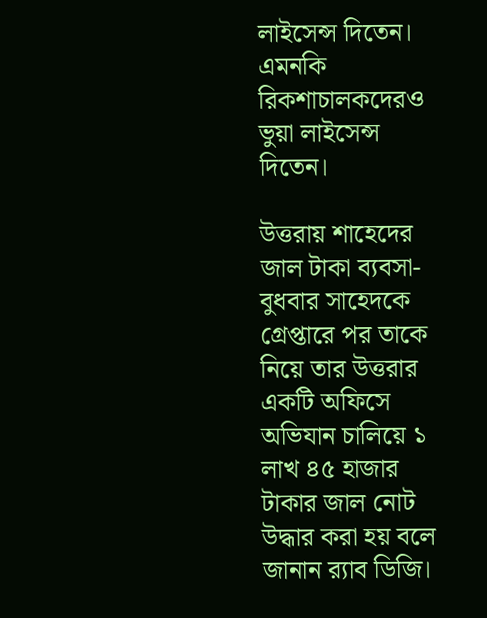লাইসেন্স দিতেন। এমনকি রিকশাচালকদেরও ভুয়া লাইসেন্স দিতেন।

উত্তরায় শাহেদের জাল টাকা ব্যবসা- বুধবার সাহেদকে গ্রেপ্তারে পর তাকে নিয়ে তার উত্তরার একটি অফিসে অভিযান চালিয়ে ১ লাখ ৪৫ হাজার টাকার জাল নোট উদ্ধার করা হয় বলে জানান র‌্যাব ডিজি।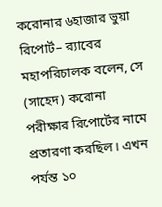করোনার ৬হাজার ভুয়া রিপোর্ট– র‌্যাবের মহাপরিচালক বলেন, সে (সাহেদ) করোনা পরীক্ষার রিপোর্টের নামে প্রতারণা করছিল। এখন পর্যন্ত ১০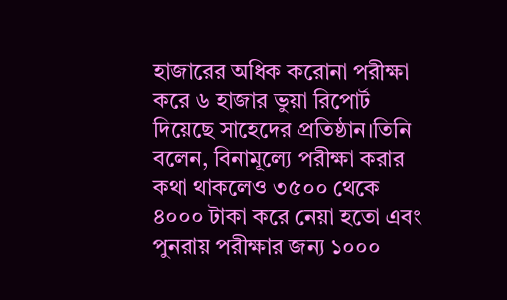হাজারের অধিক করোনা পরীক্ষা করে ৬ হাজার ভুয়া রিপোর্ট দিয়েছে সাহেদের প্রতিষ্ঠান।তিনি বলেন, বিনামূল্যে পরীক্ষা করার কথা থাকলেও ৩৫০০ থেকে ৪০০০ টাকা করে নেয়া হতো এবং পুনরায় পরীক্ষার জন্য ১০০০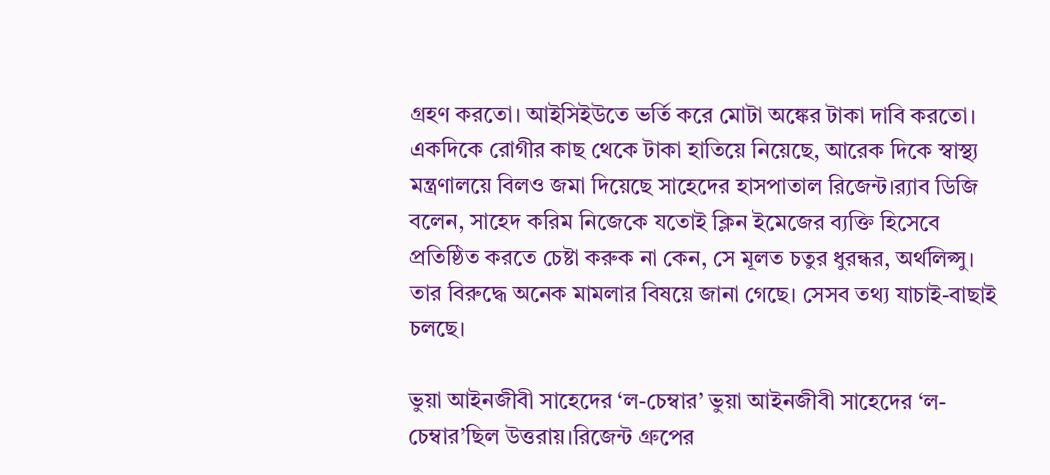গ্রহণ করতো। আইসিইউতে ভর্তি করে মোটা অঙ্কের টাকা দাবি করতো। একদিকে রোগীর কাছ থেকে টাকা হাতিয়ে নিয়েছে, আরেক দিকে স্বাস্থ্য মন্ত্রণালয়ে বিলও জমা দিয়েছে সাহেদের হাসপাতাল রিজেন্ট।র‌্যাব ডিজি বলেন, সাহেদ করিম নিজেকে যতোই ক্লিন ইমেজের ব্যক্তি হিসেবে প্রতিষ্ঠিত করতে চেষ্টা করুক না কেন, সে মূলত চতুর ধুরন্ধর, অর্থলিপ্সু। তার বিরুদ্ধে অনেক মামলার বিষয়ে জানা গেছে। সেসব তথ্য যাচাই-বাছাই চলছে।

ভুয়া আইনজীবী সাহেদের ‘ল-চেম্বার’ ভুয়া আইনজীবী সাহেদের ‘ল-চেম্বার’ছিল উত্তরায়।রিজেন্ট গ্রুপের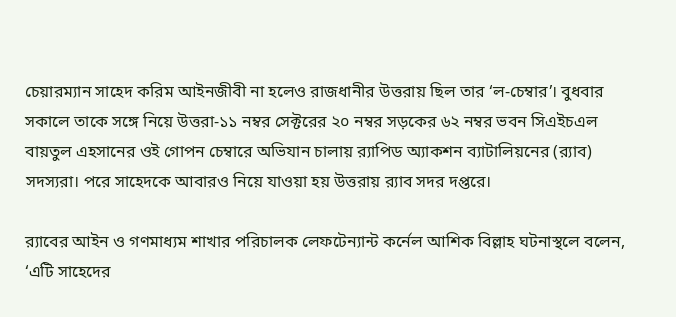চেয়ারম্যান সাহেদ করিম আইনজীবী না হলেও রাজধানীর উত্তরায় ছিল তার ‘ল-চেম্বার’। বুধবার সকালে তাকে সঙ্গে নিয়ে উত্তরা-১১ নম্বর সেক্টরের ২০ নম্বর সড়কের ৬২ নম্বর ভবন সিএইচএল বায়তুল এহসানের ওই গোপন চেম্বারে অভিযান চালায় র‌্যাপিড অ্যাকশন ব্যাটালিয়নের (র‌্যাব) সদস্যরা। পরে সাহেদকে আবারও নিয়ে যাওয়া হয় উত্তরায় র‌্যাব সদর দপ্তরে।

র‌্যাবের আইন ও গণমাধ্যম শাখার পরিচালক লেফটেন্যান্ট কর্নেল আশিক বিল্লাহ ঘটনাস্থলে বলেন, ‘এটি সাহেদের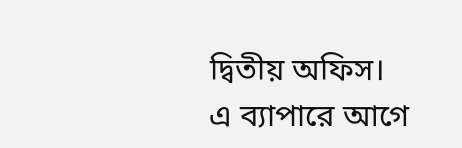দ্বিতীয় অফিস। এ ব্যাপারে আগে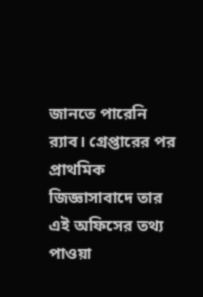জানতে পারেনি র‌্যাব। গ্রেপ্তারের পর প্রাথমিক জিজ্ঞাসাবাদে তার এই অফিসের তথ্য পাওয়া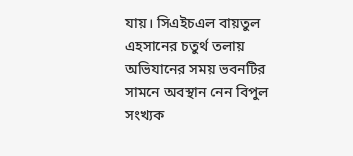যায়। সিএইচএল বায়তুল এহসানের চতুর্থ তলায় অভিযানের সময় ভবনটির সামনে অবস্থান নেন বিপুল সংখ্যক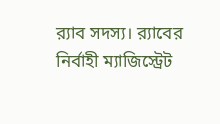র‌্যাব সদস্য। র‌্যাবের নির্বাহী ম্যাজিস্ট্রেট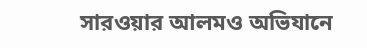সারওয়ার আলমও অভিযানে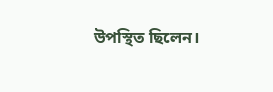উপস্থিত ছিলেন।